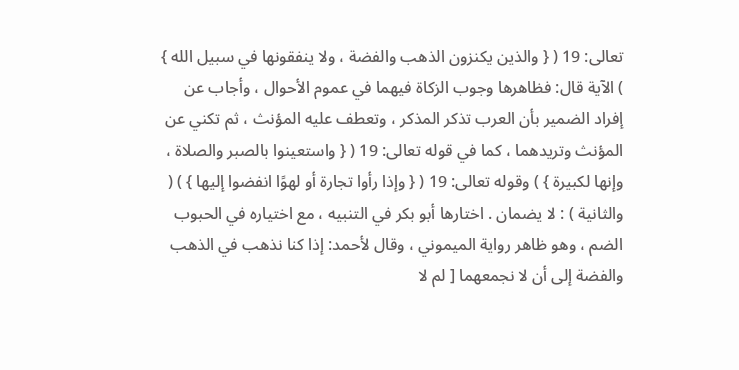تعالى: 19 ( { والذين يكنزون الذهب والفضة ، ولا ينفقونها في سبيل الله } ) الآية قال: فظاهرها وجوب الزكاة فيهما في عموم الأحوال ، وأجاب عن إفراد الضمير بأن العرب تذكر المذكر ، وتعطف عليه المؤنث ، ثم تكني عن المؤنث وتريدهما ، كما في قوله تعالى: 19 ( { واستعينوا بالصبر والصلاة ، وإنها لكبيرة } ) وقوله تعالى: 19 ( { وإذا رأوا تجارة أو لهوًا انفضوا إليها } ) ( والثانية ) : لا يضمان . اختارها أبو بكر في التنبيه ، مع اختياره في الحبوب الضم ، وهو ظاهر رواية الميموني ، وقال لأحمد: إذا كنا نذهب في الذهب والفضة إلى أن لا نجمعهما [ لم لا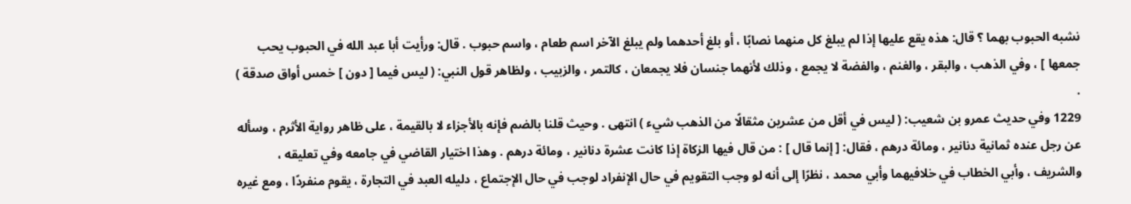نشبه الحبوب بهما ؟ قال: هذه يقع عليها إذا لم يبلغ كل منهما نصابًا ، أو بلغ أحدهما ولم يبلغ الآخر اسم طعام ، واسم حبوب . قال: ورأيت أبا عبد الله في الحبوب يحب جمعها ] ، وفي الذهب ، والبقر ، والغنم ، والفضة لا يجمع ، وذلك لأنهما جنسان فلا يجمعان ، كالتمر ، والزبيب ، ولظاهر قول النبي: ( ليس فيما [ دون ] خمس أواق صدقة ) .
1229 وفي حديث عمرو بن شعيب: ( ليس في أقل من عشرين مثقالًا من الذهب شيء ) انتهى . وحيث قلنا بالضم فإنه بالأجزاء لا بالقيمة ، على ظاهر رواية الأثرم ، وسأله عن رجل عنده ثمانية دنانير ، ومائة درهم ، فقال: [ إنما قال ] : من قال فيها الزكاة إذا كانت عشرة دنانير ، ومائة درهم . وهذا اختيار القاضي في جامعه وفي تعليقه ، والشريف ، وأبي الخطاب في خلافيهما وأبي محمد ، نظرًا إلى أنه لو وجب التقويم في حال الإنفراد لوجب في حال الإجتماع ، دليله العبد في التجارة ، يقوم منفردًا ، ومع غيره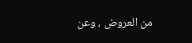من العروض ، وعن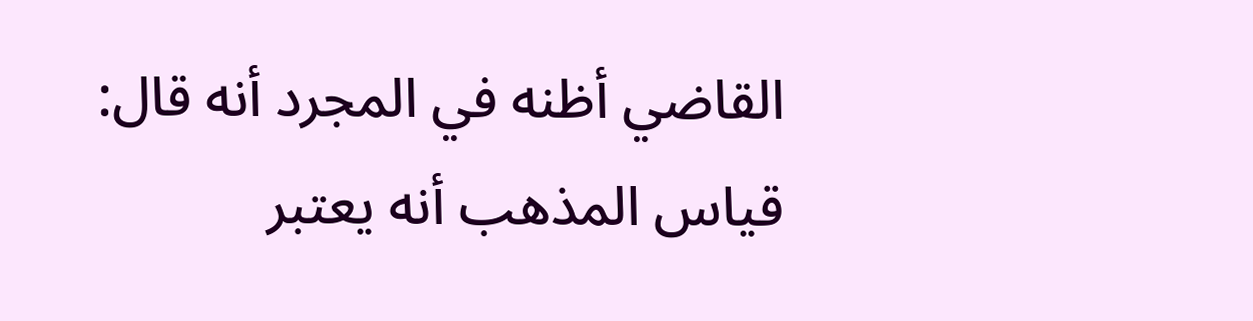القاضي أظنه في المجرد أنه قال: قياس المذهب أنه يعتبر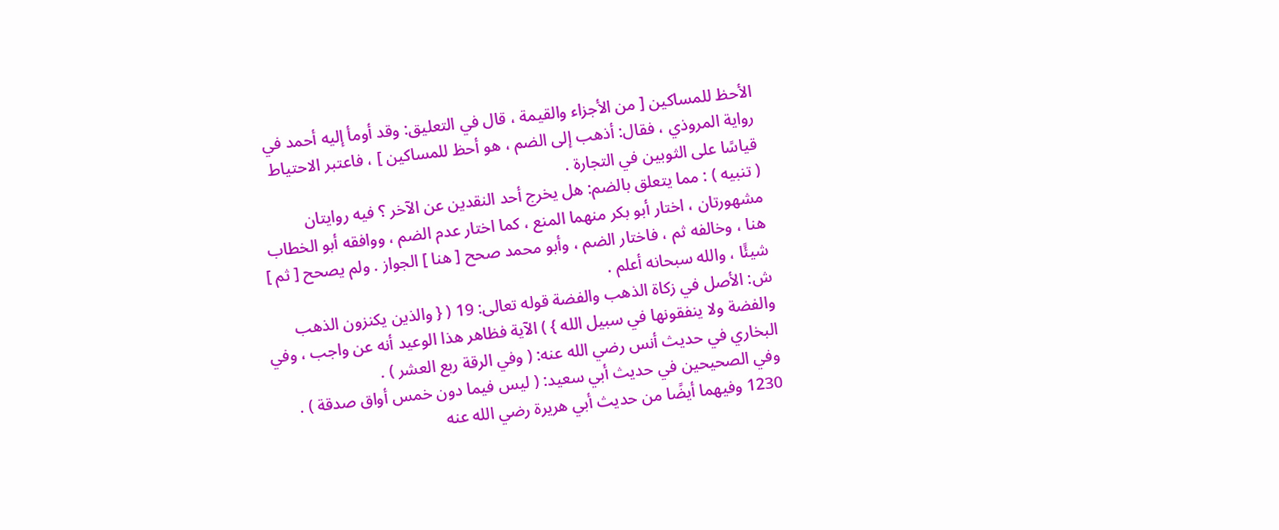الأحظ للمساكين [ من الأجزاء والقيمة ، قال في التعليق: وقد أومأ إليه أحمد في رواية المروذي ، فقال: أذهب إلى الضم ، هو أحظ للمساكين ] ، فاعتبر الاحتياط قياسًا على الثوبين في التجارة .
( تنبيه ) : مما يتعلق بالضم: هل يخرج أحد النقدين عن الآخر ؟ فيه روايتان مشهورتان ، اختار أبو بكر منهما المنع ، كما اختار عدم الضم ، ووافقه أبو الخطاب هنا ، وخالفه ثم ، فاختار الضم ، وأبو محمد صحح [ هنا ] الجواز . ولم يصحح [ ثم ] شيئًا ، والله سبحانه أعلم .
ش: الأصل في زكاة الذهب والفضة قوله تعالى: 19 ( { والذين يكنزون الذهب والفضة ولا ينفقونها في سبيل الله } ) الآية فظاهر هذا الوعيد أنه عن واجب ، وفي البخاري في حديث أنس رضي الله عنه: ( وفي الرقة ربع العشر ) .
وفي الصحيحين في حديث أبي سعيد: ( ليس فيما دون خمس أواق صدقة ) .
1230 وفيهما أيضًا من حديث أبي هريرة رضي الله عنه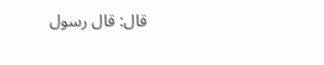قال: قال رسول